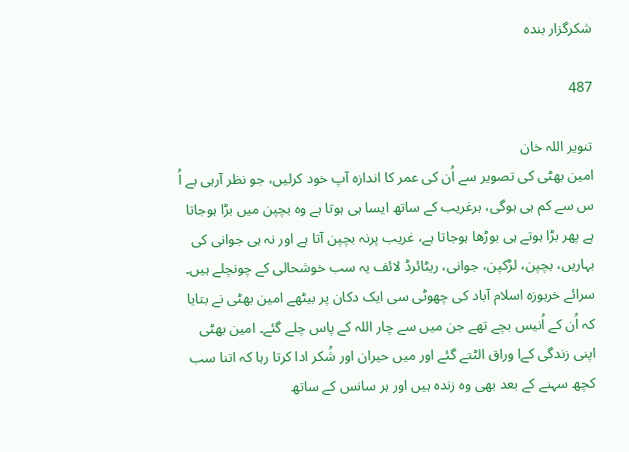شکرگزار بندہ

487

تنویر اللہ خان
امین بھٹی کی تصویر سے اُن کی عمر کا اندازہ آپ خود کرلیں، جو نظر آرہی ہے اُ س سے کم ہی ہوگی، ہرغریب کے ساتھ ایسا ہی ہوتا ہے وہ بچپن میں بڑا ہوجاتا ہے پھر بڑا ہوتے ہی بوڑھا ہوجاتا ہے، غریب پرنہ بچپن آتا ہے اور نہ ہی جوانی کی بہاریں، بچپن، لڑکپن، جوانی، ریٹائرڈ لائف یہ سب خوشحالی کے چونچلے ہیں۔
سرائے خربوزہ اسلام آباد کی چھوٹی سی ایک دکان پر بیٹھے امین بھٹی نے بتایا کہ اُن کے اُنیس بچے تھے جن میں سے چار اللہ کے پاس چلے گئے۔ امین بھٹی اپنی زندگی کےا وراق الٹتے گئے اور میں حیران اور شُکر ادا کرتا رہا کہ اتنا سب کچھ سہنے کے بعد بھی وہ زندہ ہیں اور ہر سانس کے ساتھ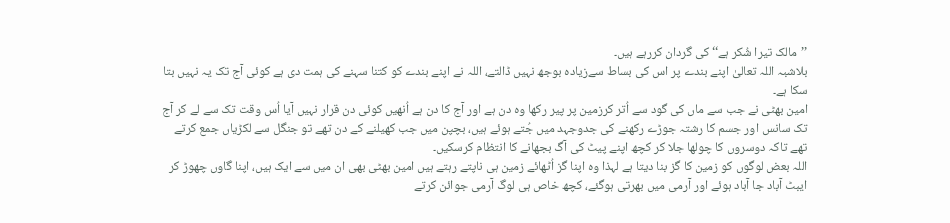’’مالک تیرا شُکر ہے‘‘ کی گردان کررہے ہیں۔
بلاشبہ اللہ تعالیٰ اپنے بندے پر اس کی بساط سےزیادہ بوجھ نہیں ڈالتے، اللہ نے اپنے بندے کو کتنا سہنے کی ہمت دی ہے کوئی آج تک یہ نہیں بتا سکا ہے۔
امین بھٹی نے جب سے ماں کی گود سے اُتر کرزمین پر پیر رکھا وہ دن ہے اور آج کا دن ہے اُنھیں کوئی دن قرار نہیں آیا اُس وقت تک سے لے کر آج تک سانس اور جسم کا رشتہ جوڑے رکھنے کی جدوجہد میں جُتے ہوئے ہیں، بچپن میں جب کھیلنے کے دن تھے تو جنگل سے لکڑیاں جمع کرتے تھے تاکہ دوسروں کا چولھا جلا کر کچھ اپنے پیٹ کی آگ بجھانے کا انتظام کرسکیں۔
اللہ بعض لوگوں کو زمین کا گز بنا دیتا ہے لہذا وہ اپنا گز اُٹھائے زمین ہی ناپتے رہتے ہیں امین بھٹی بھی ان میں سے ایک ہیں، اپنا گاوں چھوڑ کر ایبٹ آباد جا آباد ہوئے اور آرمی میں بھرتی ہوگئے، کچھ خاص ہی لوگ آرمی جوائن کرتے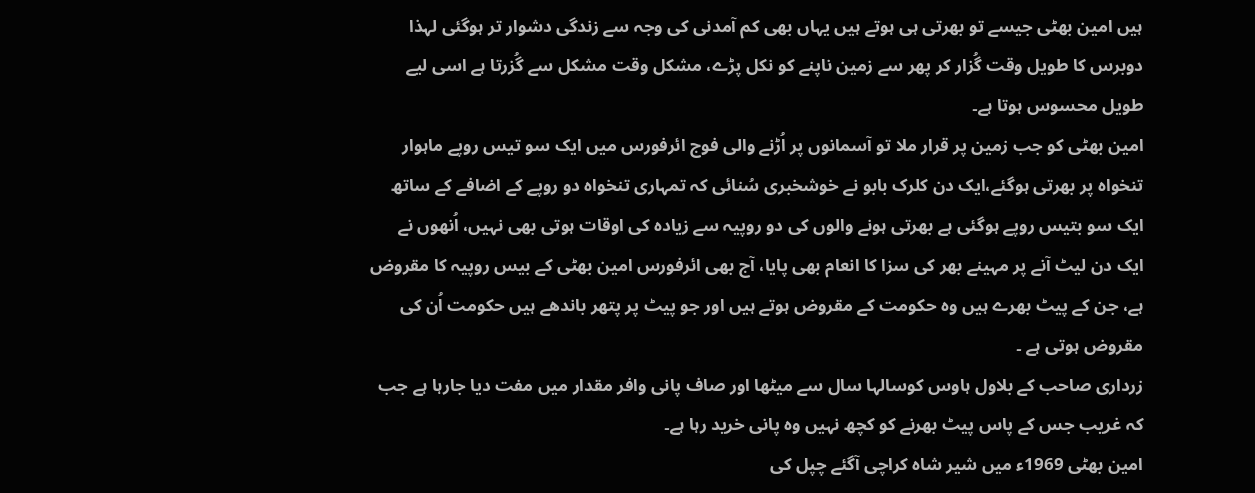ہیں امین بھٹی جیسے تو بھرتی ہی ہوتے ہیں یہاں بھی کم آمدنی کی وجہ سے زندگی دشوار تر ہوگئی لہذا دوبرس کا طویل وقت گُزار کر پھر سے زمین ناپنے کو نکل پڑے، مشکل وقت مشکل سے گُزرتا ہے اسی لیے طویل محسوس ہوتا ہے۔
امین بھٹی کو جب زمین پر قرار ملا تو آسمانوں پر اُڑنے والی فوج ائرفورس میں ایک سو تیس روپے ماہوار تنخواہ پر بھرتی ہوگئے،ایک دن کلرک بابو نے خوشخبری سُنائی کہ تمہاری تنخواہ دو روپے کے اضافے کے ساتھ ایک سو بتیس روپے ہوگئی ہے بھرتی ہونے والوں کی دو روپیہ سے زیادہ کی اوقات ہوتی بھی نہیں، اُنھوں نے ایک دن لیٹ آنے پر مہینے بھر کی سزا کا انعام بھی پایا، آج بھی ائرفورس امین بھٹی کے بیس روپیہ کا مقروض ہے، جن کے پیٹ بھرے ہیں وہ حکومت کے مقروض ہوتے ہیں اور جو پیٹ پر پتھر باندھے ہیں حکومت اُن کی مقروض ہوتی ہے ۔
زرداری صاحب کے بلاول ہاوس کوسالہا سال سے میٹھا اور صاف پانی وافر مقدار میں مفت دیا جارہا ہے جب کہ غریب جس کے پاس پیٹ بھرنے کو کچھ نہیں وہ پانی خرید رہا ہے۔
امین بھٹی 1969ء میں شیر شاہ کراچی آگئے چپل کی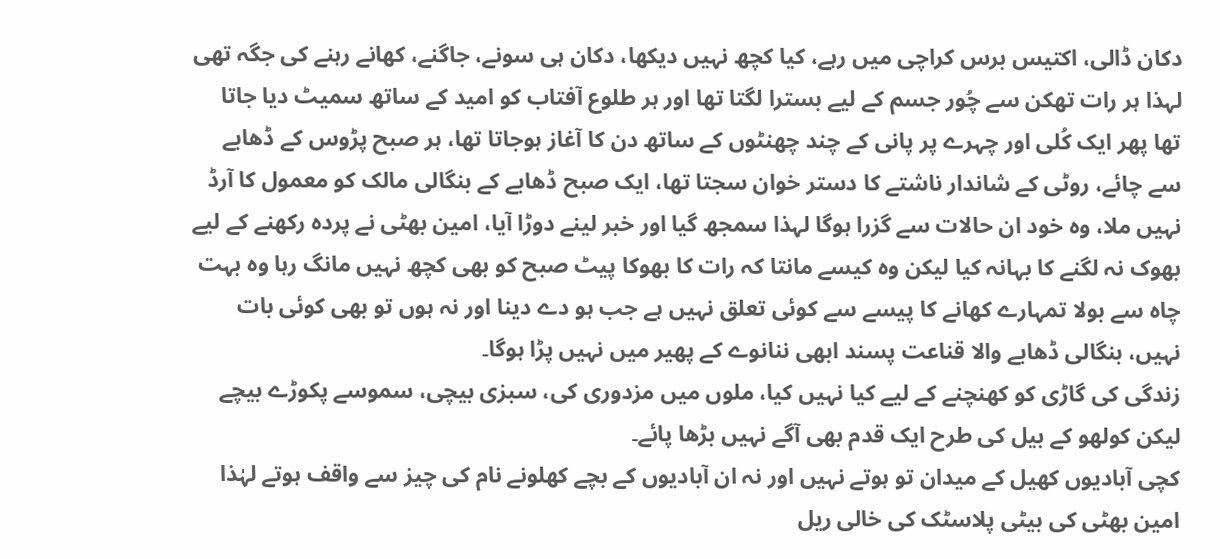دکان ڈالی، اکتیس برس کراچی میں رہے، کیا کچھ نہیں دیکھا، دکان ہی سونے، جاگنے، کھانے رہنے کی جگہ تھی لہذا ہر رات تھکن سے چُور جسم کے لیے بسترا لگتا تھا اور ہر طلوع آفتاب کو امید کے ساتھ سمیٹ دیا جاتا تھا پھر ایک کُلی اور چہرے پر پانی کے چند چھنٹوں کے ساتھ دن کا آغاز ہوجاتا تھا، ہر صبح پڑوس کے ڈھابے سے چائے، روٹی کے شاندار ناشتے کا دستر خوان سجتا تھا، ایک صبح ڈھابے کے بنگالی مالک کو معمول کا آرڈ نہیں ملا، وہ خود ان حالات سے گزرا ہوگا لہذا سمجھ گیا اور خبر لینے دوڑا آیا، امین بھٹی نے پردہ رکھنے کے لیے بھوک نہ لگنے کا بہانہ کیا لیکن وہ کیسے مانتا کہ رات کا بھوکا پیٹ صبح کو بھی کچھ نہیں مانگ رہا وہ بہت چاہ سے بولا تمہارے کھانے کا پیسے سے کوئی تعلق نہیں ہے جب ہو دے دینا اور نہ ہوں تو بھی کوئی بات نہیں، بنگالی ڈھابے والا قناعت پسند ابھی ننانوے کے پھیر میں نہیں پڑا ہوگا۔
زندگی کی گاڑی کو کھنچنے کے لیے کیا نہیں کیا، ملوں میں مزدوری کی، سبزی بیچی، سموسے پکوڑے بیچے لیکن کولھو کے بیل کی طرح ایک قدم بھی آگے نہیں بڑھا پائے۔
کچی آبادیوں کھیل کے میدان تو ہوتے نہیں اور نہ ان آبادیوں کے بچے کھلونے نام کی چیز سے واقف ہوتے لہٰذا امین بھٹی کی بیٹی پلاسٹک کی خالی ریل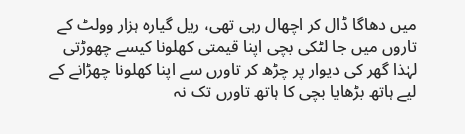میں دھاگا ڈال کر اچھال رہی تھی، ریل گیارہ ہزار وولٹ کے تاروں میں جا لٹکی بچی اپنا قیمتی کھلونا کیسے چھوڑتی لہٰذا گھر کی دیوار پر چڑھ کر تاورں سے اپنا کھلونا چھڑانے کے لیے ہاتھ بڑھایا بچی کا ہاتھ تاورں تک نہ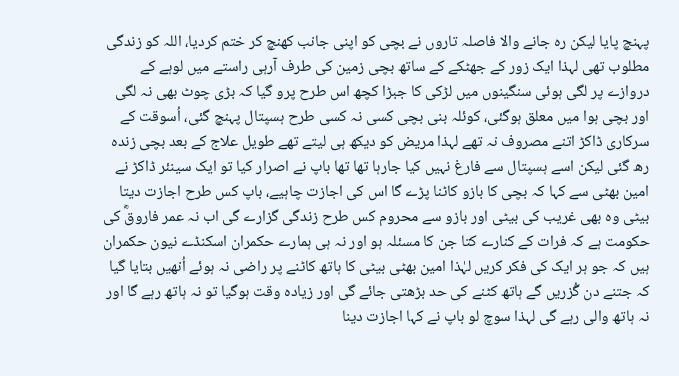پہنچ پایا لیکن رہ جانے والا فاصلہ تاروں نے بچی کو اپنی جانب کھنچ کر ختم کردیا، اللہ کو زندگی مطلوب تھی لہذا ایک زور کے جھٹکے کے ساتھ بچی زمین کی طرف آرہی راستے میں لوہے کے دروازے پر لگی ہوئی سنگینوں میں لڑکی کا جبڑا کچھ اس طرح پرو گیا کہ بڑی چوٹ بھی نہ لگی اور بچی ہوا میں معلق ہوگئی، کوئلہ بنی بچی کسی نہ کسی طرح ہسپتال پہنچ گئی، اُسوقت کے سرکاری ڈاکڑ اتنے مصروف نہ تھے لہذا مریض کو دیکھ ہی لیتے تھے طویل علاج کے بعد بچی زندہ رھ گئی لیکن اسے ہسپتال سے فارغ نہیں کیا جارہا تھا تھا باپ نے اصرار کیا تو ایک سینئر ڈاکڑ نے امین بھٹی سے کہا کہ بچی کا بازو کاٹنا پڑے گا اس کی اجازت چاہیے، باپ کس طرح اجازت دیتا بیٹی وہ بھی غریب کی بیٹی اور بازو سے محروم کس طرح زندگی گزارے گی اب نہ عمر فاروقؓ کی حکومت ہے کہ فرات کے کنارے کتا جن کا مسئلہ ہو اور نہ ہی ہمارے حکمران اسکنڈے نیون حکمران ہیں کہ جو ہر ایک کی فکر کریں لہٰذا امین بھٹی بیٹی کا ہاتھ کاٹنے پر راضی نہ ہوئے اُنھیں بتایا گیا کہ جتنے دن گُزریں گے ہاتھ کٹنے کی حد بڑھتی جائے گی اور زیادہ وقت ہوگیا تو نہ ہاتھ رہے گا اور نہ ہاتھ والی رہے گی لہذا سوچ لو باپ نے کہا اجازت دینا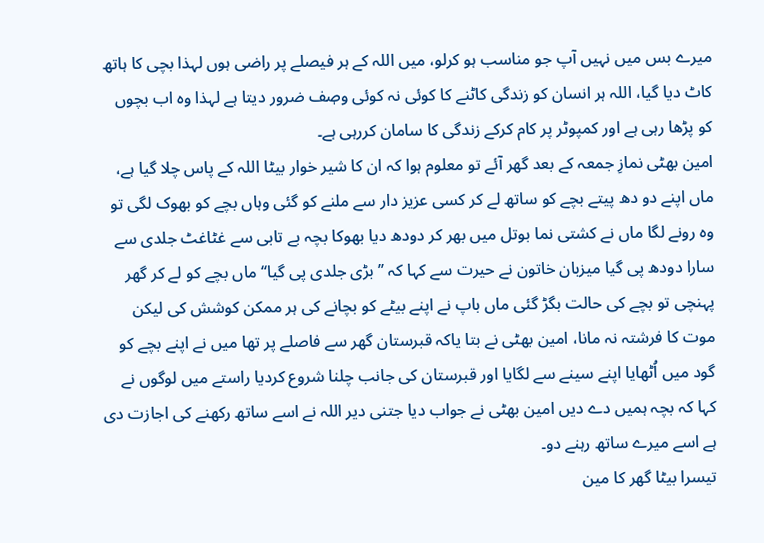میرے بس میں نہیں آپ جو مناسب ہو کرلو، میں اللہ کے ہر فیصلے پر راضی ہوں لہذا بچی کا ہاتھ کاٹ دیا گیا، اللہ ہر انسان کو زندگی کاٹنے کا کوئی نہ کوئی وصٖف ضرور دیتا ہے لہذا وہ اب بچوں کو پڑھا رہی ہے اور کمپوٹر پر کام کرکے زندگی کا سامان کررہی ہے۔
امین بھٹی نمازِ جمعہ کے بعد گھر آئے تو معلوم ہوا کہ ان کا شیر خوار بیٹا اللہ کے پاس چلا گیا ہے، ماں اپنے دو دھ پیتے بچے کو ساتھ لے کر کسی عزیز دار سے ملنے کو گئی وہاں بچے کو بھوک لگی تو وہ رونے لگا ماں نے کشتی نما بوتل میں بھر کر دودھ دیا بھوکا بچہ بے تابی سے غٹاغٹ جلدی سے سارا دودھ پی گیا میزبان خاتون نے حیرت سے کہا کہ ’’بڑی جلدی پی گیا‘‘ ماں بچے کو لے کر گھر پہنچی تو بچے کی حالت بگڑ گئی ماں باپ نے اپنے بیٹے کو بچانے کی ہر ممکن کوشش کی لیکن موت کا فرشتہ نہ مانا، امین بھٹی نے بتا یاکہ قبرستان گھر سے فاصلے پر تھا میں نے اپنے بچے کو گود میں اُٹھایا اپنے سینے سے لگایا اور قبرستان کی جانب چلنا شروع کردیا راستے میں لوگوں نے کہا کہ بچہ ہمیں دے دیں امین بھٹی نے جواب دیا جتنی دیر اللہ نے اسے ساتھ رکھنے کی اجازت دی ہے اسے میرے ساتھ رہنے دو۔
تیسرا بیٹا گھر کا مین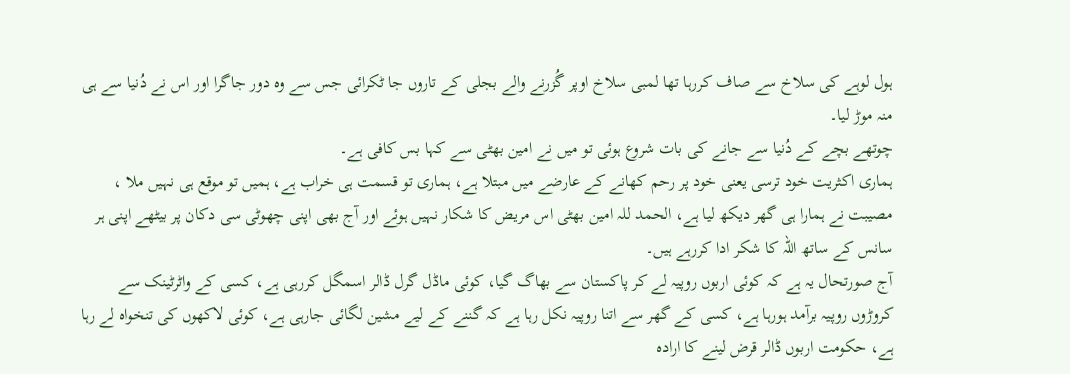ہول لوہے کی سلاخ سے صاف کررہا تھا لمبی سلاخ اوپر گُزرنے والے بجلی کے تاروں جا ٹکرائی جس سے وہ دور جاگرا اور اس نے دُنیا سے ہی منہ موڑ لیا۔
چوتھے بچے کے دُنیا سے جانے کی بات شروع ہوئی تو میں نے امین بھٹی سے کہا بس کافی ہے۔
ہماری اکثریت خود ترسی یعنی خود پر رحم کھانے کے عارضے میں مبتلا ہے، ہماری تو قسمت ہی خراب ہے، ہمیں تو موقع ہی نہیں ملا ، مصیبت نے ہمارا ہی گھر دیکھ لیا ہے، الحمد للہ امین بھٹی اس مریض کا شکار نہیں ہوئے اور آج بھی اپنی چھوٹی سی دکان پر بیٹھے اپنی ہر سانس کے ساتھ اللہ کا شکر ادا کررہے ہیں۔
آج صورتحال یہ ہے کہ کوئی اربوں روپیہ لے کر پاکستان سے بھاگ گیا، کوئی ماڈل گرل ڈالر اسمگل کررہی ہے، کسی کے واٹرٹینک سے کروڑوں روپیہ برآمد ہورہا ہے، کسی کے گھر سے اتنا روپیہ نکل رہا ہے کہ گننے کے لیے مشین لگائی جارہی ہے، کوئی لاکھوں کی تنخواہ لے رہا ہے، حکومت اربوں ڈالر قرض لینے کا ارادہ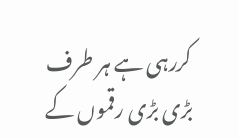کررہی ہے ہر طرف بڑی بڑی رقموں کے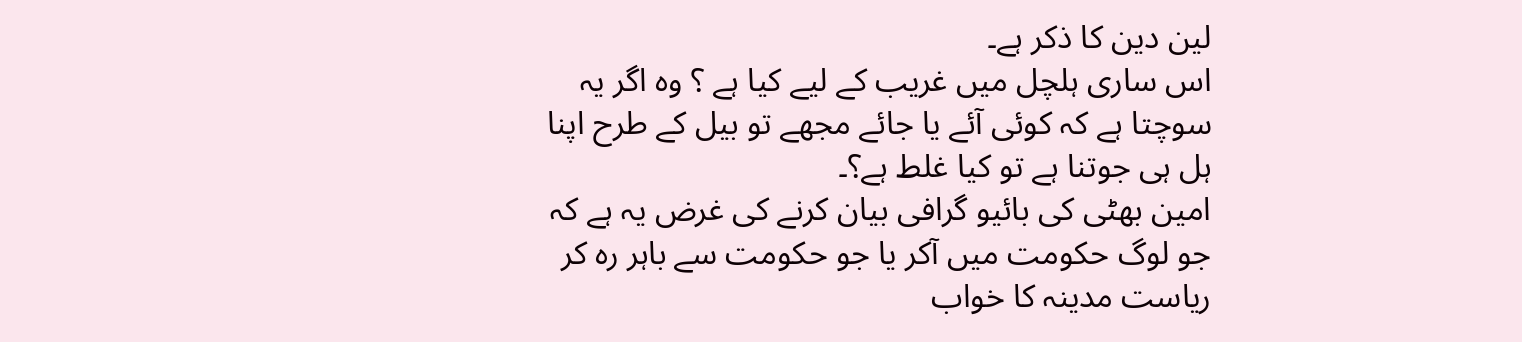لین دین کا ذکر ہے۔
اس ساری ہلچل میں غریب کے لیے کیا ہے ؟ وہ اگر یہ سوچتا ہے کہ کوئی آئے یا جائے مجھے تو بیل کے طرح اپنا ہل ہی جوتنا ہے تو کیا غلط ہے؟۔
امین بھٹی کی بائیو گرافی بیان کرنے کی غرض یہ ہے کہ جو لوگ حکومت میں آکر یا جو حکومت سے باہر رہ کر ریاست مدینہ کا خواب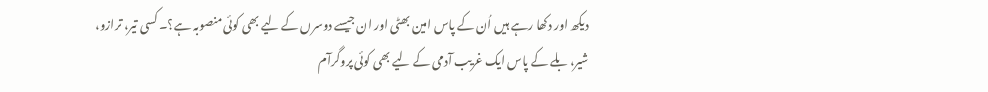دیکھ اور دکھا رہے ہیں اُن کے پاس امین بھٹی اور ان جیسے دوسرں کے لیے بھی کوئی منصوبہ ہے؟۔ کسی تیر، ترازو، شیر، بلے کے پاس ایک غریب آدمی کے لیے بھی کوئی پروگرآم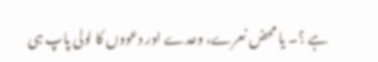ہے ؟۔ یا محض نعرے، وعدے اور دعووں کا لولی پاپ ہی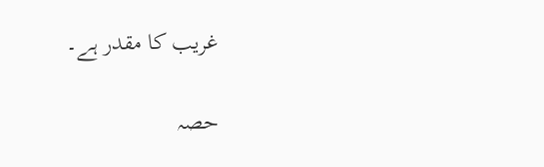غریب کا مقدر ہے۔

حصہ